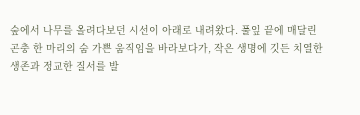숲에서 나무를 올려다보던 시선이 아래로 내려왔다. 풀잎 끝에 매달린 곤충 한 마리의 숨 가쁜 움직임을 바라보다가, 작은 생명에 깃든 치열한 생존과 정교한 질서를 발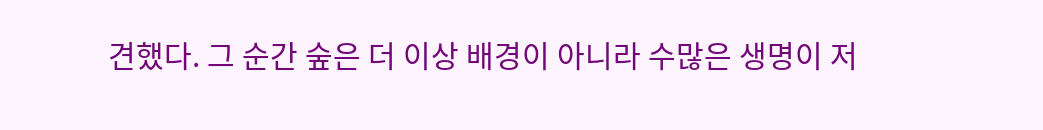견했다. 그 순간 숲은 더 이상 배경이 아니라 수많은 생명이 저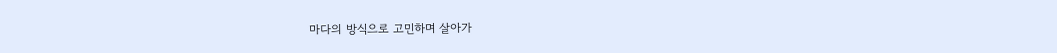마다의 방식으로 고민하며 살아가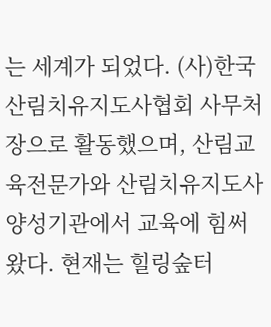는 세계가 되었다. (사)한국산림치유지도사협회 사무처장으로 활동했으며, 산림교육전문가와 산림치유지도사 양성기관에서 교육에 힘써왔다. 현재는 힐링숲터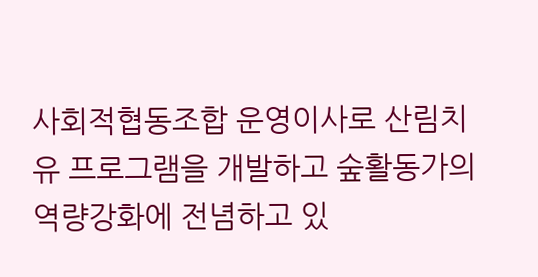사회적협동조합 운영이사로 산림치유 프로그램을 개발하고 숲활동가의 역량강화에 전념하고 있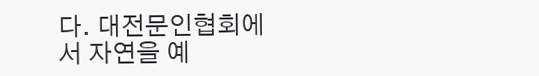다. 대전문인협회에서 자연을 예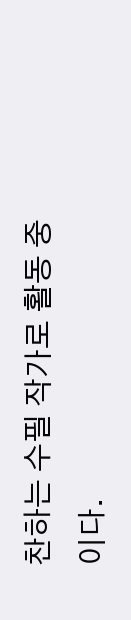찬하는 수필 작가로 활동 중이다.